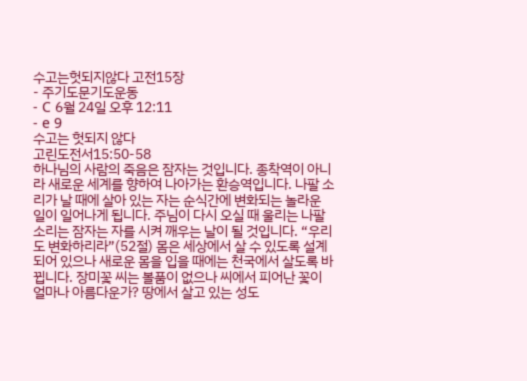수고는헛되지않다 고전15장
- 주기도문기도운동
- C 6월 24일 오후 12:11
- e 9
수고는 헛되지 않다
고린도전서15:50-58
하나님의 사람의 죽음은 잠자는 것입니다. 종착역이 아니라 새로운 세계를 향하여 나아가는 환승역입니다. 나팔 소리가 날 때에 살아 있는 자는 순식간에 변화되는 놀라운 일이 일어나게 됩니다. 주님이 다시 오실 때 울리는 나팔 소리는 잠자는 자를 시켜 깨우는 날이 될 것입니다. “우리도 변화하리라”(52절) 몸은 세상에서 살 수 있도록 설계되어 있으나 새로운 몸을 입을 때에는 천국에서 살도록 바뀝니다. 장미꽃 씨는 볼품이 없으나 씨에서 피어난 꽃이 얼마나 아름다운가? 땅에서 살고 있는 성도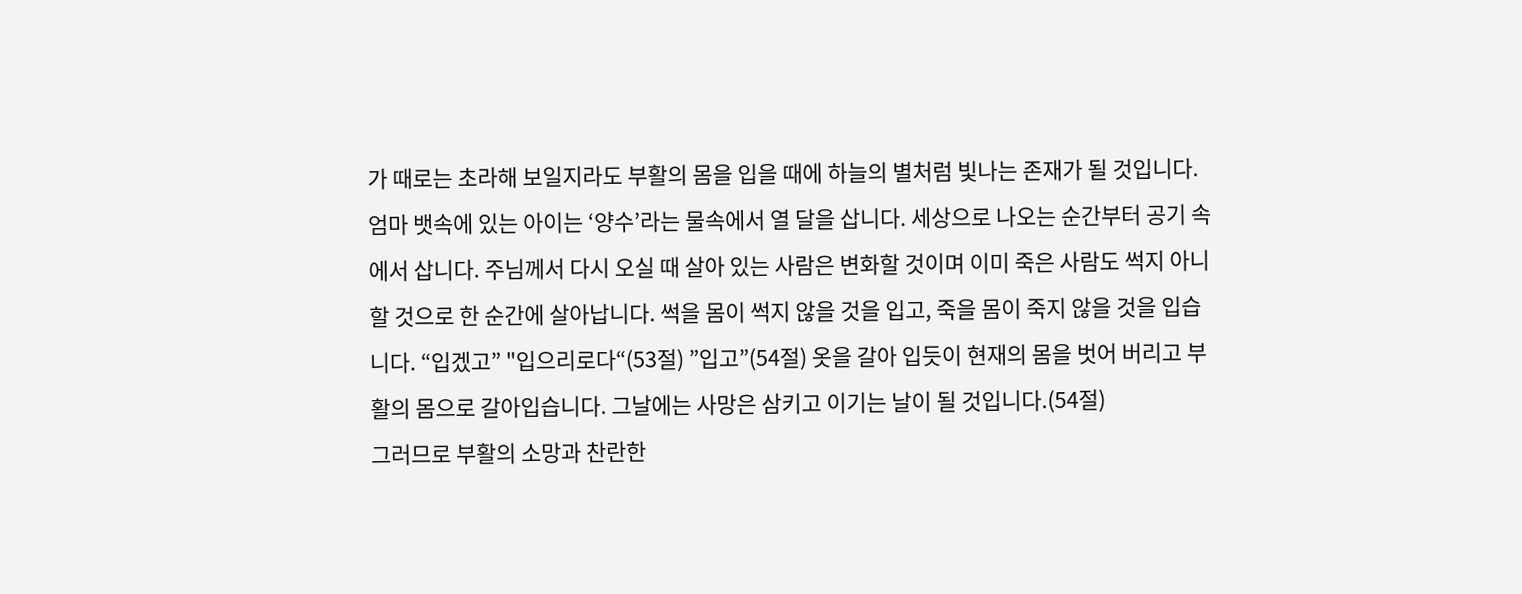가 때로는 초라해 보일지라도 부활의 몸을 입을 때에 하늘의 별처럼 빛나는 존재가 될 것입니다. 엄마 뱃속에 있는 아이는 ‘양수’라는 물속에서 열 달을 삽니다. 세상으로 나오는 순간부터 공기 속에서 삽니다. 주님께서 다시 오실 때 살아 있는 사람은 변화할 것이며 이미 죽은 사람도 썩지 아니할 것으로 한 순간에 살아납니다. 썩을 몸이 썩지 않을 것을 입고, 죽을 몸이 죽지 않을 것을 입습니다. “입겠고” "입으리로다“(53절) ”입고”(54절) 옷을 갈아 입듯이 현재의 몸을 벗어 버리고 부활의 몸으로 갈아입습니다. 그날에는 사망은 삼키고 이기는 날이 될 것입니다.(54절)
그러므로 부활의 소망과 찬란한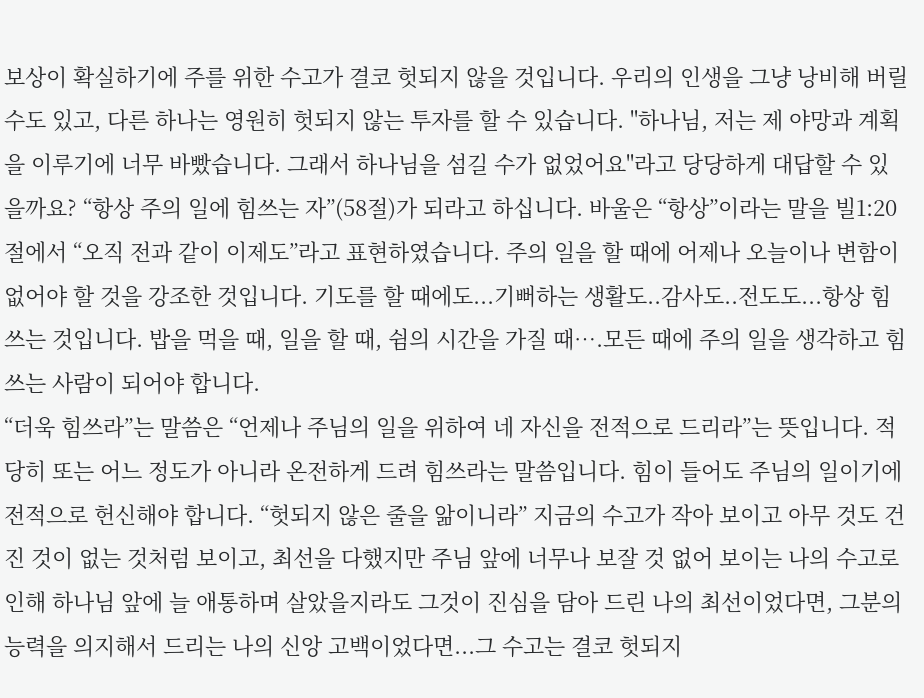보상이 확실하기에 주를 위한 수고가 결코 헛되지 않을 것입니다. 우리의 인생을 그냥 낭비해 버릴 수도 있고, 다른 하나는 영원히 헛되지 않는 투자를 할 수 있습니다. "하나님, 저는 제 야망과 계획을 이루기에 너무 바빴습니다. 그래서 하나님을 섬길 수가 없었어요"라고 당당하게 대답할 수 있을까요? “항상 주의 일에 힘쓰는 자”(58절)가 되라고 하십니다. 바울은 “항상”이라는 말을 빌1:20절에서 “오직 전과 같이 이제도”라고 표현하였습니다. 주의 일을 할 때에 어제나 오늘이나 변함이 없어야 할 것을 강조한 것입니다. 기도를 할 때에도...기뻐하는 생활도..감사도..전도도...항상 힘쓰는 것입니다. 밥을 먹을 때, 일을 할 때, 쉼의 시간을 가질 때….모든 때에 주의 일을 생각하고 힘쓰는 사람이 되어야 합니다.
“더욱 힘쓰라”는 말씀은 “언제나 주님의 일을 위하여 네 자신을 전적으로 드리라”는 뜻입니다. 적당히 또는 어느 정도가 아니라 온전하게 드려 힘쓰라는 말씀입니다. 힘이 들어도 주님의 일이기에 전적으로 헌신해야 합니다. “헛되지 않은 줄을 앎이니라” 지금의 수고가 작아 보이고 아무 것도 건진 것이 없는 것처럼 보이고, 최선을 다했지만 주님 앞에 너무나 보잘 것 없어 보이는 나의 수고로 인해 하나님 앞에 늘 애통하며 살았을지라도 그것이 진심을 담아 드린 나의 최선이었다면, 그분의 능력을 의지해서 드리는 나의 신앙 고백이었다면...그 수고는 결코 헛되지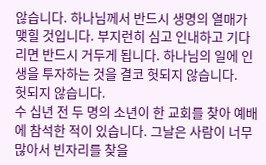않습니다. 하나님께서 반드시 생명의 열매가 맺힐 것입니다. 부지런히 심고 인내하고 기다리면 반드시 거두게 됩니다. 하나님의 일에 인생을 투자하는 것을 결코 헛되지 않습니다.
헛되지 않습니다.
수 십년 전 두 명의 소년이 한 교회를 찾아 예배에 참석한 적이 있습니다. 그날은 사람이 너무 많아서 빈자리를 찾을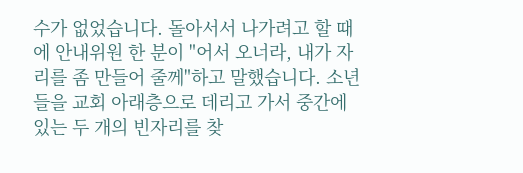수가 없었습니다. 돌아서서 나가려고 할 때에 안내위원 한 분이 "어서 오너라, 내가 자리를 좀 만들어 줄께"하고 말했습니다. 소년들을 교회 아래층으로 데리고 가서 중간에 있는 두 개의 빈자리를 찾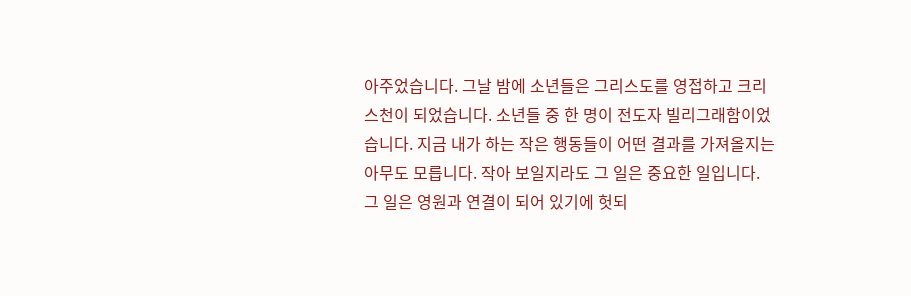아주었습니다. 그날 밤에 소년들은 그리스도를 영접하고 크리스천이 되었습니다. 소년들 중 한 명이 전도자 빌리그래함이었습니다. 지금 내가 하는 작은 행동들이 어떤 결과를 가져올지는 아무도 모릅니다. 작아 보일지라도 그 일은 중요한 일입니다. 그 일은 영원과 연결이 되어 있기에 헛되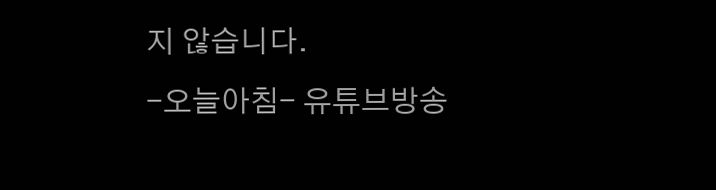지 않습니다.
-오늘아침- 유튜브방송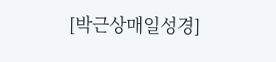[박근상매일성경]